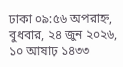ঢাকা ০৯:৫৬ অপরাহ্ন, বুধবার, ২৪ জুন ২০২৬, ১০ আষাঢ় ১৪৩৩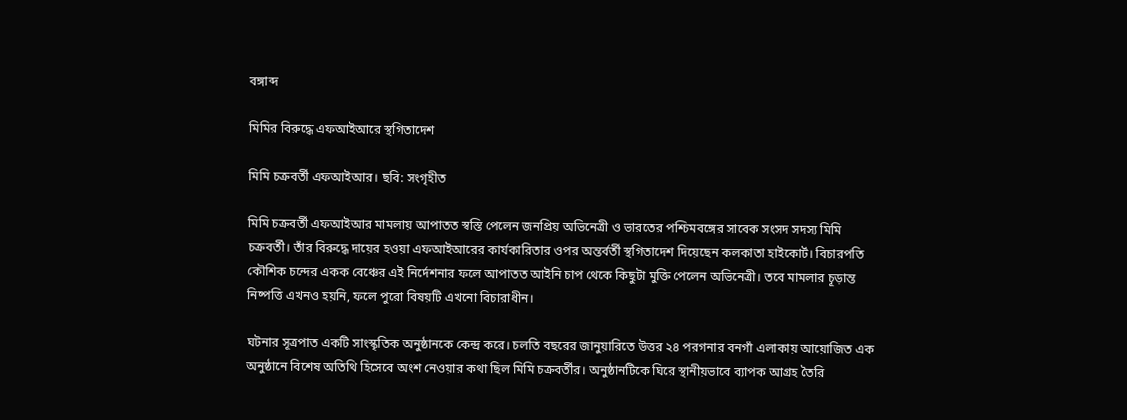বঙ্গাব্দ

মিমির বিরুদ্ধে এফআইআরে স্থগিতাদেশ

মিমি চক্রবর্তী এফআইআর। ছবি: সংগৃহীত

মিমি চক্রবর্তী এফআইআর মামলায় আপাতত স্বস্তি পেলেন জনপ্রিয় অভিনেত্রী ও ভারতের পশ্চিমবঙ্গের সাবেক সংসদ সদস্য মিমি চক্রবর্তী। তাঁর বিরুদ্ধে দায়ের হওয়া এফআইআরের কার্যকারিতার ওপর অন্তর্বর্তী স্থগিতাদেশ দিয়েছেন কলকাতা হাইকোর্ট। বিচারপতি কৌশিক চন্দের একক বেঞ্চের এই নির্দেশনার ফলে আপাতত আইনি চাপ থেকে কিছুটা মুক্তি পেলেন অভিনেত্রী। তবে মামলার চূড়ান্ত নিষ্পত্তি এখনও হয়নি, ফলে পুরো বিষয়টি এখনো বিচারাধীন।

ঘটনার সূত্রপাত একটি সাংস্কৃতিক অনুষ্ঠানকে কেন্দ্র করে। চলতি বছরের জানুয়ারিতে উত্তর ২৪ পরগনার বনগাঁ এলাকায় আয়োজিত এক অনুষ্ঠানে বিশেষ অতিথি হিসেবে অংশ নেওয়ার কথা ছিল মিমি চক্রবর্তীর। অনুষ্ঠানটিকে ঘিরে স্থানীয়ভাবে ব্যাপক আগ্রহ তৈরি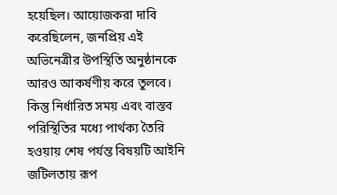হয়েছিল। আয়োজকরা দাবি করেছিলেন, জনপ্রিয় এই অভিনেত্রীর উপস্থিতি অনুষ্ঠানকে আরও আকর্ষণীয় করে তুলবে। কিন্তু নির্ধারিত সময় এবং বাস্তব পরিস্থিতির মধ্যে পার্থক্য তৈরি হওয়ায় শেষ পর্যন্ত বিষয়টি আইনি জটিলতায় রূপ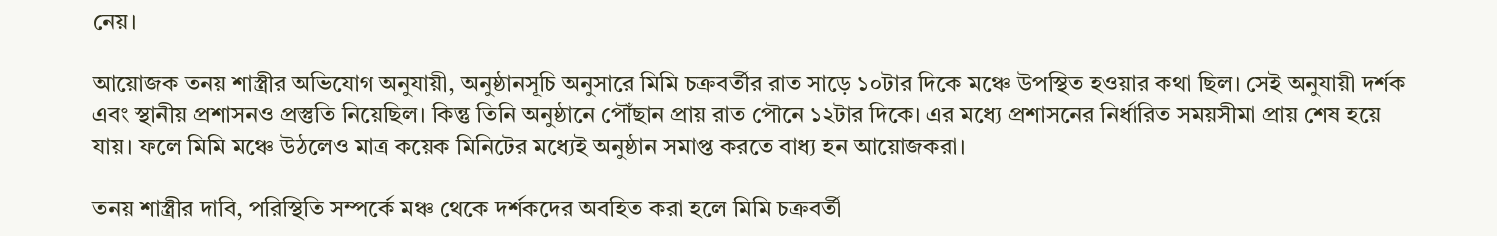নেয়।

আয়োজক তনয় শাস্ত্রীর অভিযোগ অনুযায়ী, অনুষ্ঠানসূচি অনুসারে মিমি চক্রবর্তীর রাত সাড়ে ১০টার দিকে মঞ্চে উপস্থিত হওয়ার কথা ছিল। সেই অনুযায়ী দর্শক এবং স্থানীয় প্রশাসনও প্রস্তুতি নিয়েছিল। কিন্তু তিনি অনুষ্ঠানে পৌঁছান প্রায় রাত পৌনে ১২টার দিকে। এর মধ্যে প্রশাসনের নির্ধারিত সময়সীমা প্রায় শেষ হয়ে যায়। ফলে মিমি মঞ্চে উঠলেও মাত্র কয়েক মিনিটের মধ্যেই অনুষ্ঠান সমাপ্ত করতে বাধ্য হন আয়োজকরা।

তনয় শাস্ত্রীর দাবি, পরিস্থিতি সম্পর্কে মঞ্চ থেকে দর্শকদের অবহিত করা হলে মিমি চক্রবর্তী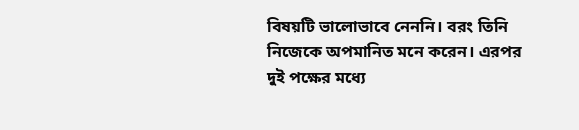বিষয়টি ভালোভাবে নেননি। বরং তিনি নিজেকে অপমানিত মনে করেন। এরপর দুই পক্ষের মধ্যে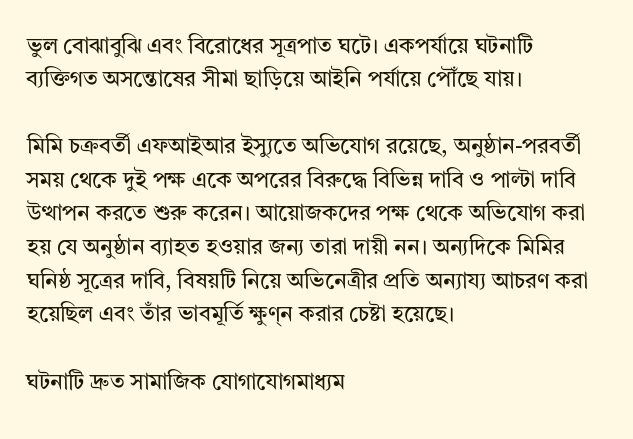ভুল বোঝাবুঝি এবং বিরোধের সূত্রপাত ঘটে। একপর্যায়ে ঘটনাটি ব্যক্তিগত অসন্তোষের সীমা ছাড়িয়ে আইনি পর্যায়ে পৌঁছে যায়।

মিমি চক্রবর্তী এফআইআর ইস্যুতে অভিযোগ রয়েছে, অনুষ্ঠান-পরবর্তী সময় থেকে দুই পক্ষ একে অপরের বিরুদ্ধে বিভিন্ন দাবি ও পাল্টা দাবি উত্থাপন করতে শুরু করেন। আয়োজকদের পক্ষ থেকে অভিযোগ করা হয় যে অনুষ্ঠান ব্যাহত হওয়ার জন্য তারা দায়ী নন। অন্যদিকে মিমির ঘনিষ্ঠ সূত্রের দাবি, বিষয়টি নিয়ে অভিনেত্রীর প্রতি অন্যায্য আচরণ করা হয়েছিল এবং তাঁর ভাবমূর্তি ক্ষুণ্ন করার চেষ্টা হয়েছে।

ঘটনাটি দ্রুত সামাজিক যোগাযোগমাধ্যম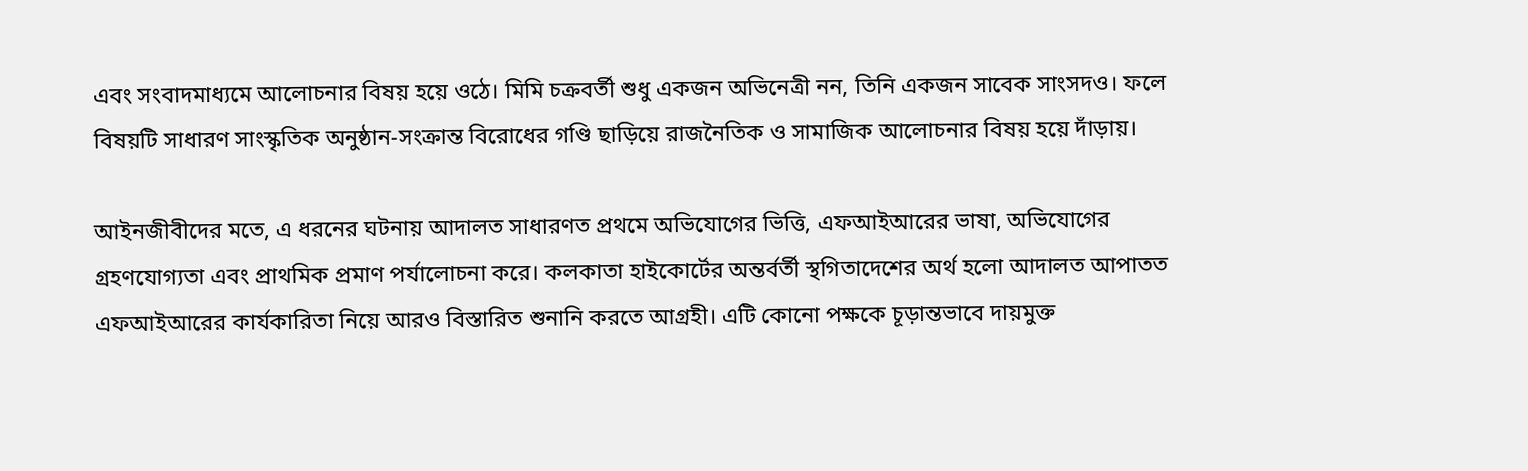এবং সংবাদমাধ্যমে আলোচনার বিষয় হয়ে ওঠে। মিমি চক্রবর্তী শুধু একজন অভিনেত্রী নন, তিনি একজন সাবেক সাংসদও। ফলে বিষয়টি সাধারণ সাংস্কৃতিক অনুষ্ঠান-সংক্রান্ত বিরোধের গণ্ডি ছাড়িয়ে রাজনৈতিক ও সামাজিক আলোচনার বিষয় হয়ে দাঁড়ায়।

আইনজীবীদের মতে, এ ধরনের ঘটনায় আদালত সাধারণত প্রথমে অভিযোগের ভিত্তি, এফআইআরের ভাষা, অভিযোগের গ্রহণযোগ্যতা এবং প্রাথমিক প্রমাণ পর্যালোচনা করে। কলকাতা হাইকোর্টের অন্তর্বর্তী স্থগিতাদেশের অর্থ হলো আদালত আপাতত এফআইআরের কার্যকারিতা নিয়ে আরও বিস্তারিত শুনানি করতে আগ্রহী। এটি কোনো পক্ষকে চূড়ান্তভাবে দায়মুক্ত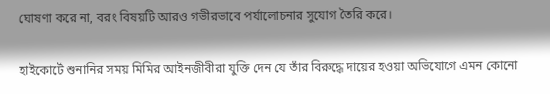ঘোষণা করে না, বরং বিষয়টি আরও গভীরভাবে পর্যালোচনার সুযোগ তৈরি করে।

হাইকোর্টে শুনানির সময় মিমির আইনজীবীরা যুক্তি দেন যে তাঁর বিরুদ্ধে দায়ের হওয়া অভিযোগে এমন কোনো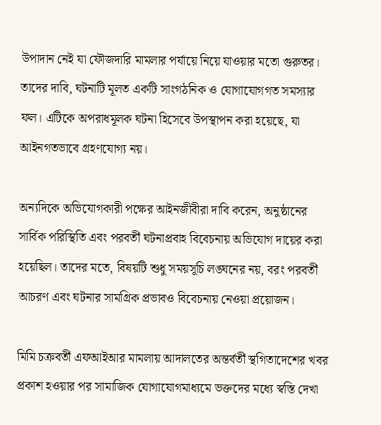উপাদান নেই যা ফৌজদারি মামলার পর্যায়ে নিয়ে যাওয়ার মতো গুরুতর। তাদের দাবি, ঘটনাটি মূলত একটি সাংগঠনিক ও যোগাযোগগত সমস্যার ফল। এটিকে অপরাধমূলক ঘটনা হিসেবে উপস্থাপন করা হয়েছে, যা আইনগতভাবে গ্রহণযোগ্য নয়।

অন্যদিকে অভিযোগকারী পক্ষের আইনজীবীরা দাবি করেন, অনুষ্ঠানের সার্বিক পরিস্থিতি এবং পরবর্তী ঘটনাপ্রবাহ বিবেচনায় অভিযোগ দায়ের করা হয়েছিল। তাদের মতে, বিষয়টি শুধু সময়সূচি লঙ্ঘনের নয়, বরং পরবর্তী আচরণ এবং ঘটনার সামগ্রিক প্রভাবও বিবেচনায় নেওয়া প্রয়োজন।

মিমি চক্রবর্তী এফআইআর মামলায় আদালতের অন্তর্বর্তী স্থগিতাদেশের খবর প্রকাশ হওয়ার পর সামাজিক যোগাযোগমাধ্যমে ভক্তদের মধ্যে স্বস্তি দেখা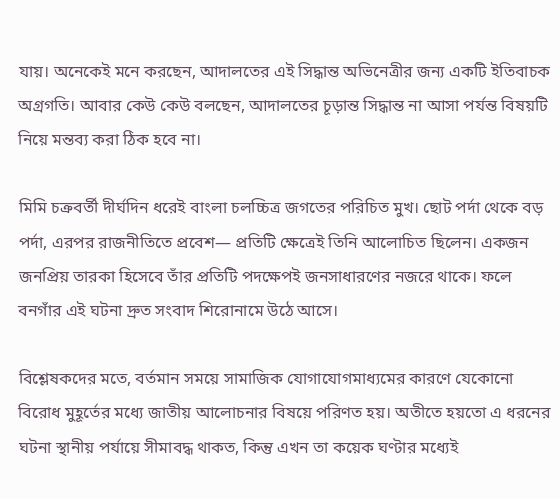যায়। অনেকেই মনে করছেন, আদালতের এই সিদ্ধান্ত অভিনেত্রীর জন্য একটি ইতিবাচক অগ্রগতি। আবার কেউ কেউ বলছেন, আদালতের চূড়ান্ত সিদ্ধান্ত না আসা পর্যন্ত বিষয়টি নিয়ে মন্তব্য করা ঠিক হবে না।

মিমি চক্রবর্তী দীর্ঘদিন ধরেই বাংলা চলচ্চিত্র জগতের পরিচিত মুখ। ছোট পর্দা থেকে বড় পর্দা, এরপর রাজনীতিতে প্রবেশ— প্রতিটি ক্ষেত্রেই তিনি আলোচিত ছিলেন। একজন জনপ্রিয় তারকা হিসেবে তাঁর প্রতিটি পদক্ষেপই জনসাধারণের নজরে থাকে। ফলে বনগাঁর এই ঘটনা দ্রুত সংবাদ শিরোনামে উঠে আসে।

বিশ্লেষকদের মতে, বর্তমান সময়ে সামাজিক যোগাযোগমাধ্যমের কারণে যেকোনো বিরোধ মুহূর্তের মধ্যে জাতীয় আলোচনার বিষয়ে পরিণত হয়। অতীতে হয়তো এ ধরনের ঘটনা স্থানীয় পর্যায়ে সীমাবদ্ধ থাকত, কিন্তু এখন তা কয়েক ঘণ্টার মধ্যেই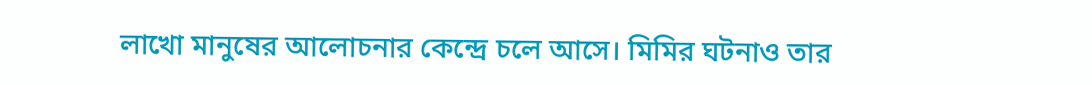লাখো মানুষের আলোচনার কেন্দ্রে চলে আসে। মিমির ঘটনাও তার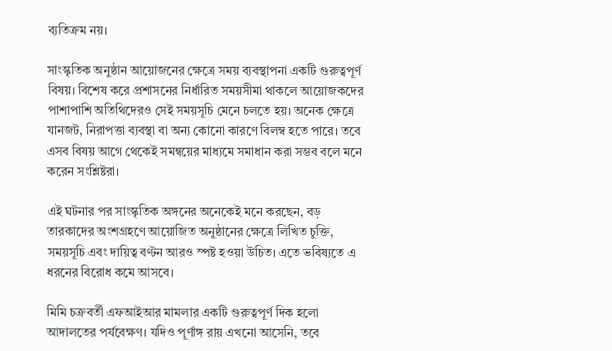ব্যতিক্রম নয়।

সাংস্কৃতিক অনুষ্ঠান আয়োজনের ক্ষেত্রে সময় ব্যবস্থাপনা একটি গুরুত্বপূর্ণ বিষয়। বিশেষ করে প্রশাসনের নির্ধারিত সময়সীমা থাকলে আয়োজকদের পাশাপাশি অতিথিদেরও সেই সময়সূচি মেনে চলতে হয়। অনেক ক্ষেত্রে যানজট, নিরাপত্তা ব্যবস্থা বা অন্য কোনো কারণে বিলম্ব হতে পারে। তবে এসব বিষয় আগে থেকেই সমন্বয়ের মাধ্যমে সমাধান করা সম্ভব বলে মনে করেন সংশ্লিষ্টরা।

এই ঘটনার পর সাংস্কৃতিক অঙ্গনের অনেকেই মনে করছেন, বড় তারকাদের অংশগ্রহণে আয়োজিত অনুষ্ঠানের ক্ষেত্রে লিখিত চুক্তি, সময়সূচি এবং দায়িত্ব বণ্টন আরও স্পষ্ট হওয়া উচিত। এতে ভবিষ্যতে এ ধরনের বিরোধ কমে আসবে।

মিমি চক্রবর্তী এফআইআর মামলার একটি গুরুত্বপূর্ণ দিক হলো আদালতের পর্যবেক্ষণ। যদিও পূর্ণাঙ্গ রায় এখনো আসেনি, তবে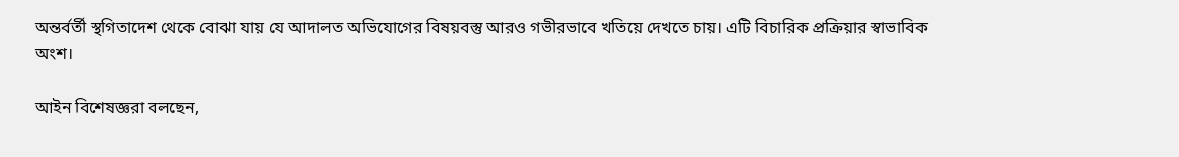অন্তর্বর্তী স্থগিতাদেশ থেকে বোঝা যায় যে আদালত অভিযোগের বিষয়বস্তু আরও গভীরভাবে খতিয়ে দেখতে চায়। এটি বিচারিক প্রক্রিয়ার স্বাভাবিক অংশ।

আইন বিশেষজ্ঞরা বলছেন,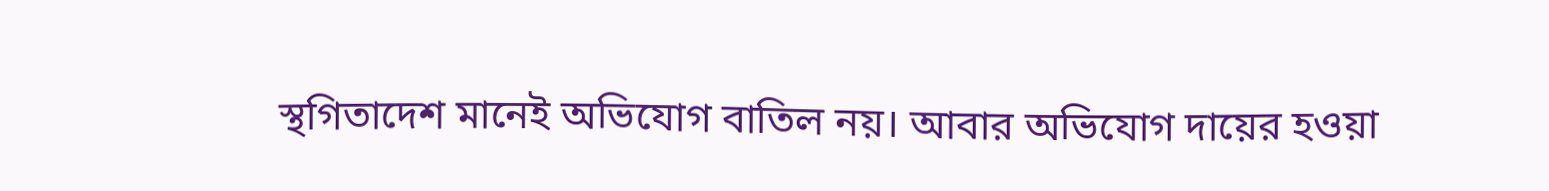স্থগিতাদেশ মানেই অভিযোগ বাতিল নয়। আবার অভিযোগ দায়ের হওয়া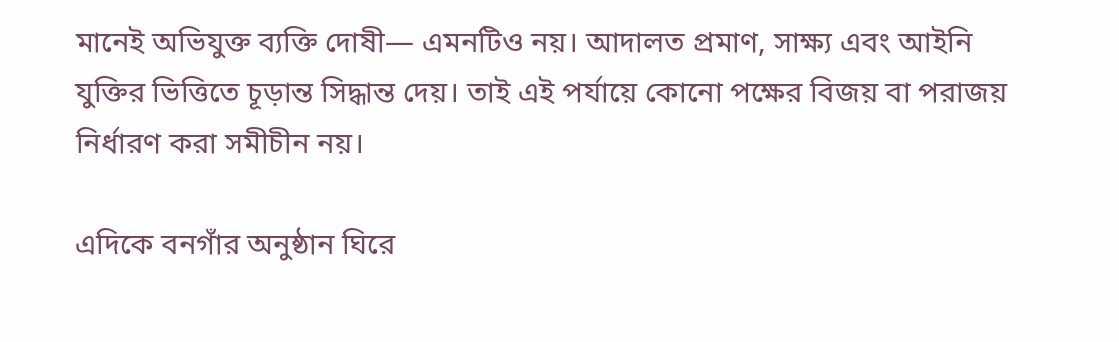মানেই অভিযুক্ত ব্যক্তি দোষী— এমনটিও নয়। আদালত প্রমাণ, সাক্ষ্য এবং আইনি যুক্তির ভিত্তিতে চূড়ান্ত সিদ্ধান্ত দেয়। তাই এই পর্যায়ে কোনো পক্ষের বিজয় বা পরাজয় নির্ধারণ করা সমীচীন নয়।

এদিকে বনগাঁর অনুষ্ঠান ঘিরে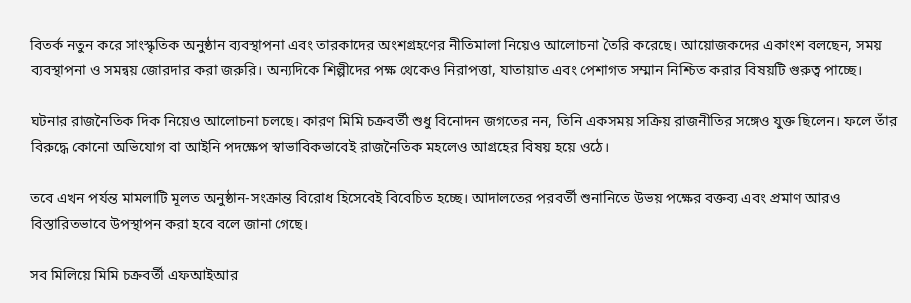বিতর্ক নতুন করে সাংস্কৃতিক অনুষ্ঠান ব্যবস্থাপনা এবং তারকাদের অংশগ্রহণের নীতিমালা নিয়েও আলোচনা তৈরি করেছে। আয়োজকদের একাংশ বলছেন, সময় ব্যবস্থাপনা ও সমন্বয় জোরদার করা জরুরি। অন্যদিকে শিল্পীদের পক্ষ থেকেও নিরাপত্তা, যাতায়াত এবং পেশাগত সম্মান নিশ্চিত করার বিষয়টি গুরুত্ব পাচ্ছে।

ঘটনার রাজনৈতিক দিক নিয়েও আলোচনা চলছে। কারণ মিমি চক্রবর্তী শুধু বিনোদন জগতের নন, তিনি একসময় সক্রিয় রাজনীতির সঙ্গেও যুক্ত ছিলেন। ফলে তাঁর বিরুদ্ধে কোনো অভিযোগ বা আইনি পদক্ষেপ স্বাভাবিকভাবেই রাজনৈতিক মহলেও আগ্রহের বিষয় হয়ে ওঠে।

তবে এখন পর্যন্ত মামলাটি মূলত অনুষ্ঠান-সংক্রান্ত বিরোধ হিসেবেই বিবেচিত হচ্ছে। আদালতের পরবর্তী শুনানিতে উভয় পক্ষের বক্তব্য এবং প্রমাণ আরও বিস্তারিতভাবে উপস্থাপন করা হবে বলে জানা গেছে।

সব মিলিয়ে মিমি চক্রবর্তী এফআইআর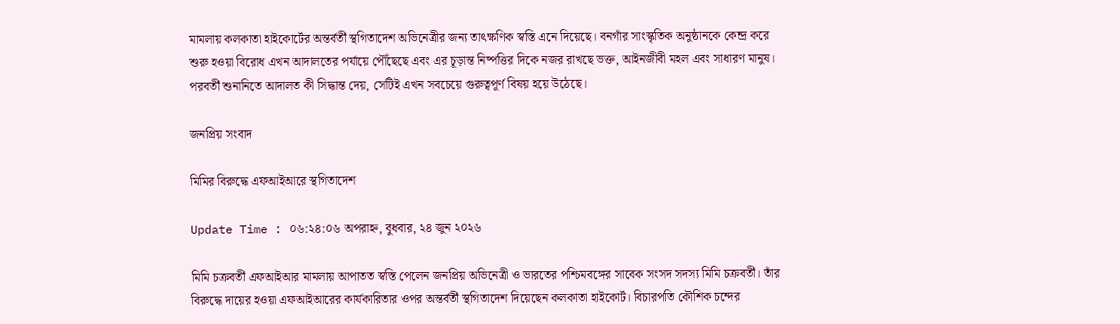মামলায় কলকাতা হাইকোর্টের অন্তর্বর্তী স্থগিতাদেশ অভিনেত্রীর জন্য তাৎক্ষণিক স্বস্তি এনে দিয়েছে। বনগাঁর সাংস্কৃতিক অনুষ্ঠানকে কেন্দ্র করে শুরু হওয়া বিরোধ এখন আদালতের পর্যায়ে পৌঁছেছে এবং এর চূড়ান্ত নিষ্পত্তির দিকে নজর রাখছে ভক্ত, আইনজীবী মহল এবং সাধারণ মানুষ। পরবর্তী শুনানিতে আদালত কী সিদ্ধান্ত দেয়, সেটিই এখন সবচেয়ে গুরুত্বপূর্ণ বিষয় হয়ে উঠেছে।

জনপ্রিয় সংবাদ

মিমির বিরুদ্ধে এফআইআরে স্থগিতাদেশ

Update Time : ০৬:২৪:০৬ অপরাহ্ন, বুধবার, ২৪ জুন ২০২৬

মিমি চক্রবর্তী এফআইআর মামলায় আপাতত স্বস্তি পেলেন জনপ্রিয় অভিনেত্রী ও ভারতের পশ্চিমবঙ্গের সাবেক সংসদ সদস্য মিমি চক্রবর্তী। তাঁর বিরুদ্ধে দায়ের হওয়া এফআইআরের কার্যকারিতার ওপর অন্তর্বর্তী স্থগিতাদেশ দিয়েছেন কলকাতা হাইকোর্ট। বিচারপতি কৌশিক চন্দের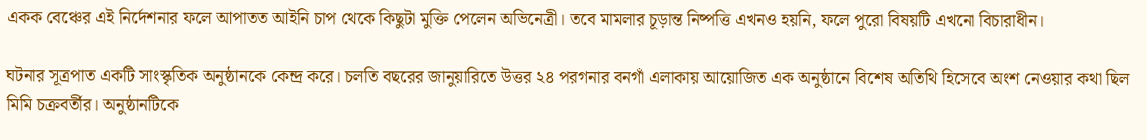একক বেঞ্চের এই নির্দেশনার ফলে আপাতত আইনি চাপ থেকে কিছুটা মুক্তি পেলেন অভিনেত্রী। তবে মামলার চূড়ান্ত নিষ্পত্তি এখনও হয়নি, ফলে পুরো বিষয়টি এখনো বিচারাধীন।

ঘটনার সূত্রপাত একটি সাংস্কৃতিক অনুষ্ঠানকে কেন্দ্র করে। চলতি বছরের জানুয়ারিতে উত্তর ২৪ পরগনার বনগাঁ এলাকায় আয়োজিত এক অনুষ্ঠানে বিশেষ অতিথি হিসেবে অংশ নেওয়ার কথা ছিল মিমি চক্রবর্তীর। অনুষ্ঠানটিকে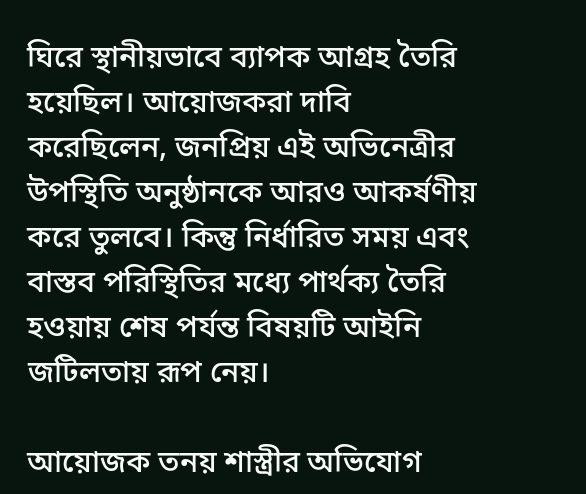ঘিরে স্থানীয়ভাবে ব্যাপক আগ্রহ তৈরি হয়েছিল। আয়োজকরা দাবি করেছিলেন, জনপ্রিয় এই অভিনেত্রীর উপস্থিতি অনুষ্ঠানকে আরও আকর্ষণীয় করে তুলবে। কিন্তু নির্ধারিত সময় এবং বাস্তব পরিস্থিতির মধ্যে পার্থক্য তৈরি হওয়ায় শেষ পর্যন্ত বিষয়টি আইনি জটিলতায় রূপ নেয়।

আয়োজক তনয় শাস্ত্রীর অভিযোগ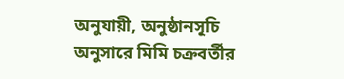অনুযায়ী, অনুষ্ঠানসূচি অনুসারে মিমি চক্রবর্তীর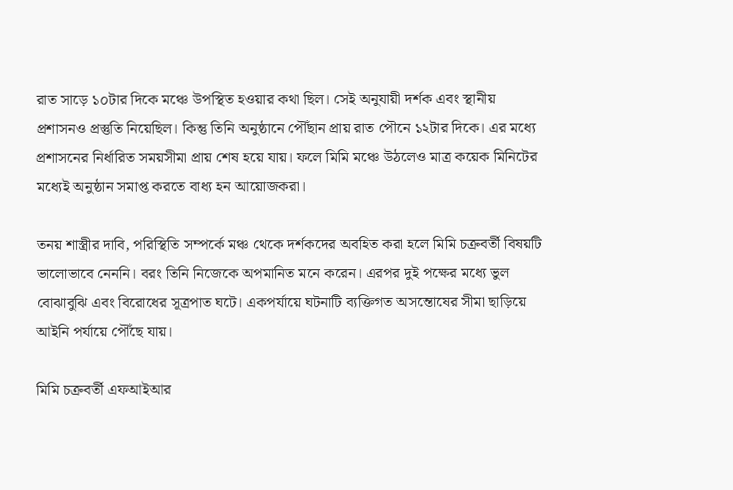রাত সাড়ে ১০টার দিকে মঞ্চে উপস্থিত হওয়ার কথা ছিল। সেই অনুযায়ী দর্শক এবং স্থানীয় প্রশাসনও প্রস্তুতি নিয়েছিল। কিন্তু তিনি অনুষ্ঠানে পৌঁছান প্রায় রাত পৌনে ১২টার দিকে। এর মধ্যে প্রশাসনের নির্ধারিত সময়সীমা প্রায় শেষ হয়ে যায়। ফলে মিমি মঞ্চে উঠলেও মাত্র কয়েক মিনিটের মধ্যেই অনুষ্ঠান সমাপ্ত করতে বাধ্য হন আয়োজকরা।

তনয় শাস্ত্রীর দাবি, পরিস্থিতি সম্পর্কে মঞ্চ থেকে দর্শকদের অবহিত করা হলে মিমি চক্রবর্তী বিষয়টি ভালোভাবে নেননি। বরং তিনি নিজেকে অপমানিত মনে করেন। এরপর দুই পক্ষের মধ্যে ভুল বোঝাবুঝি এবং বিরোধের সূত্রপাত ঘটে। একপর্যায়ে ঘটনাটি ব্যক্তিগত অসন্তোষের সীমা ছাড়িয়ে আইনি পর্যায়ে পৌঁছে যায়।

মিমি চক্রবর্তী এফআইআর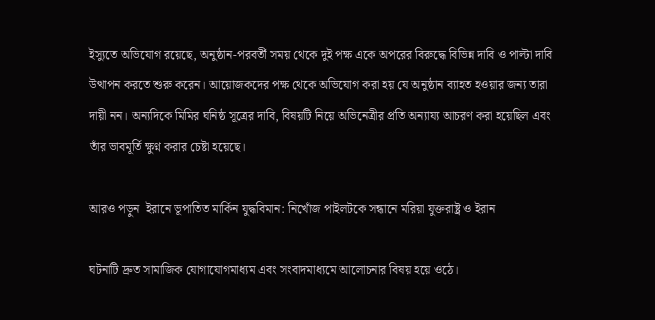ইস্যুতে অভিযোগ রয়েছে, অনুষ্ঠান-পরবর্তী সময় থেকে দুই পক্ষ একে অপরের বিরুদ্ধে বিভিন্ন দাবি ও পাল্টা দাবি উত্থাপন করতে শুরু করেন। আয়োজকদের পক্ষ থেকে অভিযোগ করা হয় যে অনুষ্ঠান ব্যাহত হওয়ার জন্য তারা দায়ী নন। অন্যদিকে মিমির ঘনিষ্ঠ সূত্রের দাবি, বিষয়টি নিয়ে অভিনেত্রীর প্রতি অন্যায্য আচরণ করা হয়েছিল এবং তাঁর ভাবমূর্তি ক্ষুণ্ন করার চেষ্টা হয়েছে।

আরও পড়ুন  ইরানে ভূপাতিত মার্কিন যুদ্ধবিমান: নিখোঁজ পাইলটকে সন্ধানে মরিয়া যুক্তরাষ্ট্র ও ইরান

ঘটনাটি দ্রুত সামাজিক যোগাযোগমাধ্যম এবং সংবাদমাধ্যমে আলোচনার বিষয় হয়ে ওঠে।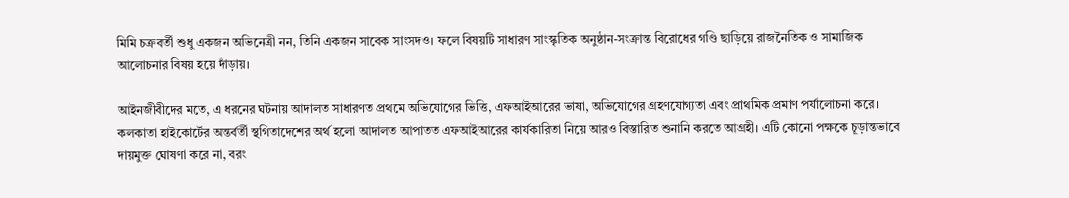মিমি চক্রবর্তী শুধু একজন অভিনেত্রী নন, তিনি একজন সাবেক সাংসদও। ফলে বিষয়টি সাধারণ সাংস্কৃতিক অনুষ্ঠান-সংক্রান্ত বিরোধের গণ্ডি ছাড়িয়ে রাজনৈতিক ও সামাজিক আলোচনার বিষয় হয়ে দাঁড়ায়।

আইনজীবীদের মতে, এ ধরনের ঘটনায় আদালত সাধারণত প্রথমে অভিযোগের ভিত্তি, এফআইআরের ভাষা, অভিযোগের গ্রহণযোগ্যতা এবং প্রাথমিক প্রমাণ পর্যালোচনা করে। কলকাতা হাইকোর্টের অন্তর্বর্তী স্থগিতাদেশের অর্থ হলো আদালত আপাতত এফআইআরের কার্যকারিতা নিয়ে আরও বিস্তারিত শুনানি করতে আগ্রহী। এটি কোনো পক্ষকে চূড়ান্তভাবে দায়মুক্ত ঘোষণা করে না, বরং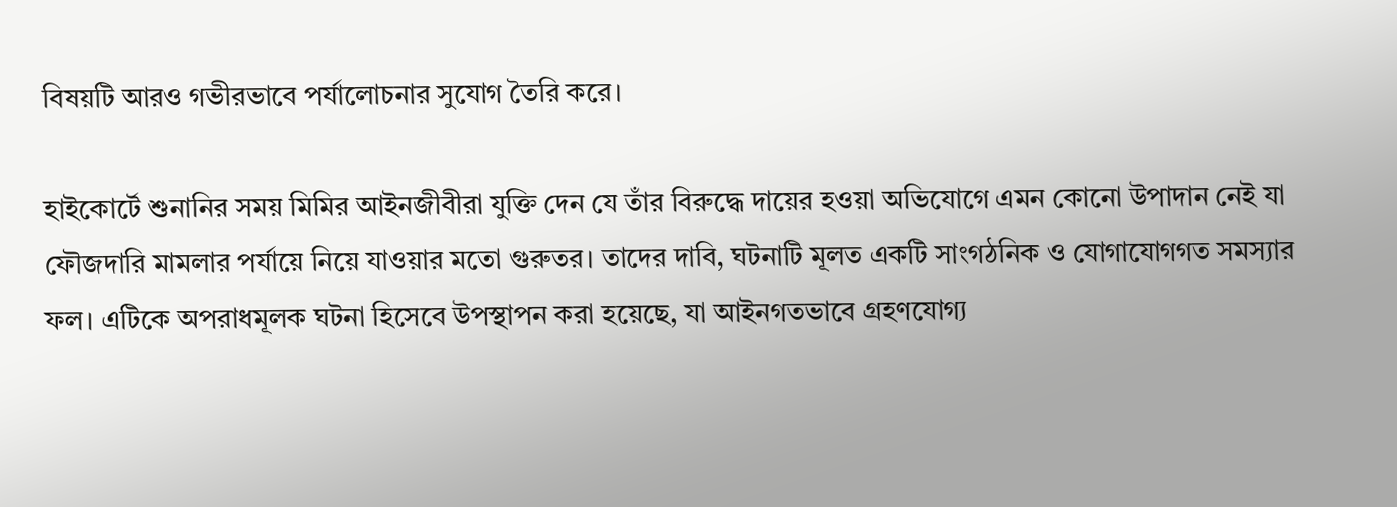বিষয়টি আরও গভীরভাবে পর্যালোচনার সুযোগ তৈরি করে।

হাইকোর্টে শুনানির সময় মিমির আইনজীবীরা যুক্তি দেন যে তাঁর বিরুদ্ধে দায়ের হওয়া অভিযোগে এমন কোনো উপাদান নেই যা ফৌজদারি মামলার পর্যায়ে নিয়ে যাওয়ার মতো গুরুতর। তাদের দাবি, ঘটনাটি মূলত একটি সাংগঠনিক ও যোগাযোগগত সমস্যার ফল। এটিকে অপরাধমূলক ঘটনা হিসেবে উপস্থাপন করা হয়েছে, যা আইনগতভাবে গ্রহণযোগ্য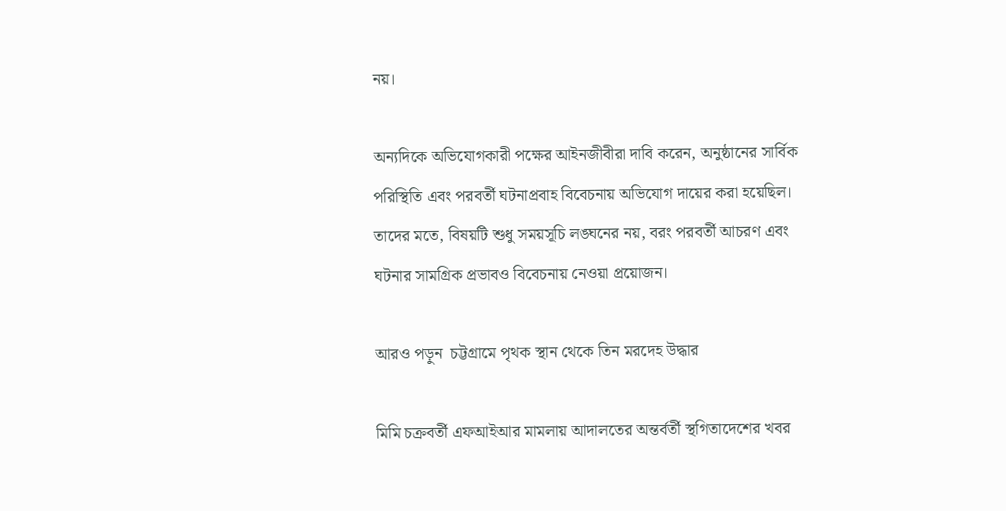নয়।

অন্যদিকে অভিযোগকারী পক্ষের আইনজীবীরা দাবি করেন, অনুষ্ঠানের সার্বিক পরিস্থিতি এবং পরবর্তী ঘটনাপ্রবাহ বিবেচনায় অভিযোগ দায়ের করা হয়েছিল। তাদের মতে, বিষয়টি শুধু সময়সূচি লঙ্ঘনের নয়, বরং পরবর্তী আচরণ এবং ঘটনার সামগ্রিক প্রভাবও বিবেচনায় নেওয়া প্রয়োজন।

আরও পড়ুন  চট্টগ্রামে পৃথক স্থান থেকে তিন মরদেহ উদ্ধার

মিমি চক্রবর্তী এফআইআর মামলায় আদালতের অন্তর্বর্তী স্থগিতাদেশের খবর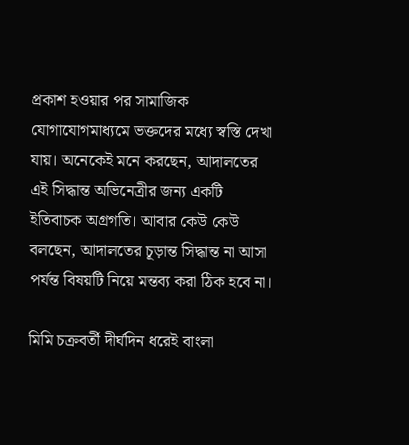প্রকাশ হওয়ার পর সামাজিক যোগাযোগমাধ্যমে ভক্তদের মধ্যে স্বস্তি দেখা যায়। অনেকেই মনে করছেন, আদালতের এই সিদ্ধান্ত অভিনেত্রীর জন্য একটি ইতিবাচক অগ্রগতি। আবার কেউ কেউ বলছেন, আদালতের চূড়ান্ত সিদ্ধান্ত না আসা পর্যন্ত বিষয়টি নিয়ে মন্তব্য করা ঠিক হবে না।

মিমি চক্রবর্তী দীর্ঘদিন ধরেই বাংলা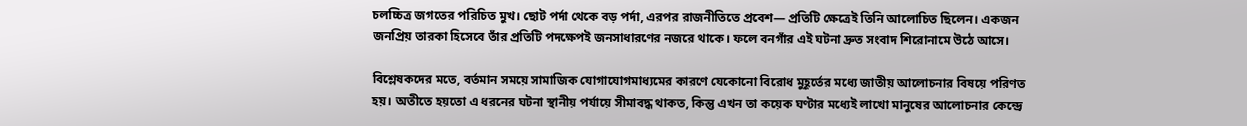চলচ্চিত্র জগতের পরিচিত মুখ। ছোট পর্দা থেকে বড় পর্দা, এরপর রাজনীতিতে প্রবেশ— প্রতিটি ক্ষেত্রেই তিনি আলোচিত ছিলেন। একজন জনপ্রিয় তারকা হিসেবে তাঁর প্রতিটি পদক্ষেপই জনসাধারণের নজরে থাকে। ফলে বনগাঁর এই ঘটনা দ্রুত সংবাদ শিরোনামে উঠে আসে।

বিশ্লেষকদের মতে, বর্তমান সময়ে সামাজিক যোগাযোগমাধ্যমের কারণে যেকোনো বিরোধ মুহূর্তের মধ্যে জাতীয় আলোচনার বিষয়ে পরিণত হয়। অতীতে হয়তো এ ধরনের ঘটনা স্থানীয় পর্যায়ে সীমাবদ্ধ থাকত, কিন্তু এখন তা কয়েক ঘণ্টার মধ্যেই লাখো মানুষের আলোচনার কেন্দ্রে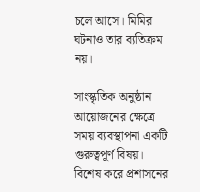চলে আসে। মিমির ঘটনাও তার ব্যতিক্রম নয়।

সাংস্কৃতিক অনুষ্ঠান আয়োজনের ক্ষেত্রে সময় ব্যবস্থাপনা একটি গুরুত্বপূর্ণ বিষয়। বিশেষ করে প্রশাসনের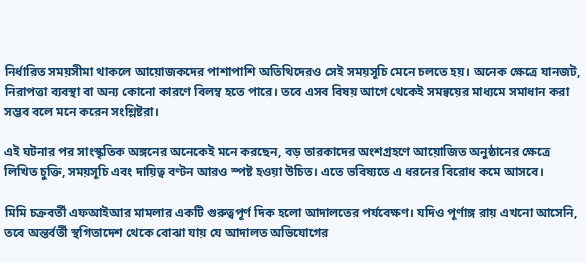নির্ধারিত সময়সীমা থাকলে আয়োজকদের পাশাপাশি অতিথিদেরও সেই সময়সূচি মেনে চলতে হয়। অনেক ক্ষেত্রে যানজট, নিরাপত্তা ব্যবস্থা বা অন্য কোনো কারণে বিলম্ব হতে পারে। তবে এসব বিষয় আগে থেকেই সমন্বয়ের মাধ্যমে সমাধান করা সম্ভব বলে মনে করেন সংশ্লিষ্টরা।

এই ঘটনার পর সাংস্কৃতিক অঙ্গনের অনেকেই মনে করছেন, বড় তারকাদের অংশগ্রহণে আয়োজিত অনুষ্ঠানের ক্ষেত্রে লিখিত চুক্তি, সময়সূচি এবং দায়িত্ব বণ্টন আরও স্পষ্ট হওয়া উচিত। এতে ভবিষ্যতে এ ধরনের বিরোধ কমে আসবে।

মিমি চক্রবর্তী এফআইআর মামলার একটি গুরুত্বপূর্ণ দিক হলো আদালতের পর্যবেক্ষণ। যদিও পূর্ণাঙ্গ রায় এখনো আসেনি, তবে অন্তর্বর্তী স্থগিতাদেশ থেকে বোঝা যায় যে আদালত অভিযোগের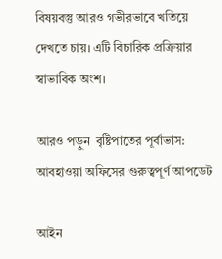বিষয়বস্তু আরও গভীরভাবে খতিয়ে দেখতে চায়। এটি বিচারিক প্রক্রিয়ার স্বাভাবিক অংশ।

আরও পড়ুন  বৃষ্টিপাতের পূর্বাভাস: আবহাওয়া অফিসের গুরুত্বপূর্ণ আপডেট

আইন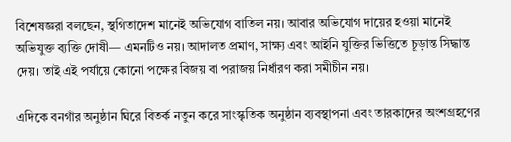বিশেষজ্ঞরা বলছেন, স্থগিতাদেশ মানেই অভিযোগ বাতিল নয়। আবার অভিযোগ দায়ের হওয়া মানেই অভিযুক্ত ব্যক্তি দোষী— এমনটিও নয়। আদালত প্রমাণ, সাক্ষ্য এবং আইনি যুক্তির ভিত্তিতে চূড়ান্ত সিদ্ধান্ত দেয়। তাই এই পর্যায়ে কোনো পক্ষের বিজয় বা পরাজয় নির্ধারণ করা সমীচীন নয়।

এদিকে বনগাঁর অনুষ্ঠান ঘিরে বিতর্ক নতুন করে সাংস্কৃতিক অনুষ্ঠান ব্যবস্থাপনা এবং তারকাদের অংশগ্রহণের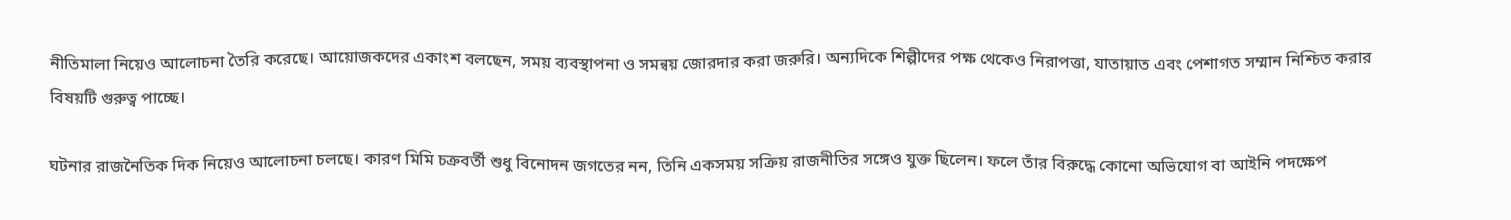নীতিমালা নিয়েও আলোচনা তৈরি করেছে। আয়োজকদের একাংশ বলছেন, সময় ব্যবস্থাপনা ও সমন্বয় জোরদার করা জরুরি। অন্যদিকে শিল্পীদের পক্ষ থেকেও নিরাপত্তা, যাতায়াত এবং পেশাগত সম্মান নিশ্চিত করার বিষয়টি গুরুত্ব পাচ্ছে।

ঘটনার রাজনৈতিক দিক নিয়েও আলোচনা চলছে। কারণ মিমি চক্রবর্তী শুধু বিনোদন জগতের নন, তিনি একসময় সক্রিয় রাজনীতির সঙ্গেও যুক্ত ছিলেন। ফলে তাঁর বিরুদ্ধে কোনো অভিযোগ বা আইনি পদক্ষেপ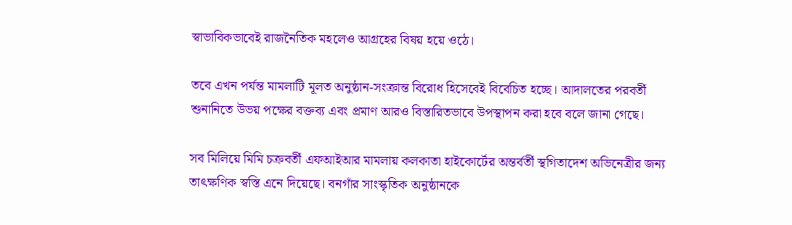স্বাভাবিকভাবেই রাজনৈতিক মহলেও আগ্রহের বিষয় হয়ে ওঠে।

তবে এখন পর্যন্ত মামলাটি মূলত অনুষ্ঠান-সংক্রান্ত বিরোধ হিসেবেই বিবেচিত হচ্ছে। আদালতের পরবর্তী শুনানিতে উভয় পক্ষের বক্তব্য এবং প্রমাণ আরও বিস্তারিতভাবে উপস্থাপন করা হবে বলে জানা গেছে।

সব মিলিয়ে মিমি চক্রবর্তী এফআইআর মামলায় কলকাতা হাইকোর্টের অন্তর্বর্তী স্থগিতাদেশ অভিনেত্রীর জন্য তাৎক্ষণিক স্বস্তি এনে দিয়েছে। বনগাঁর সাংস্কৃতিক অনুষ্ঠানকে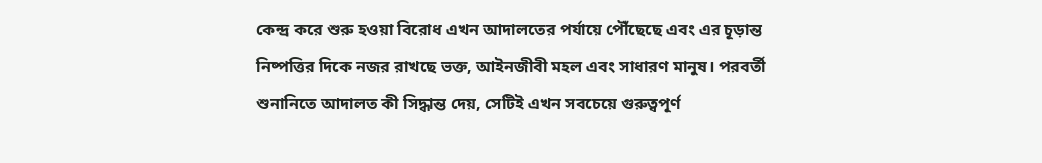কেন্দ্র করে শুরু হওয়া বিরোধ এখন আদালতের পর্যায়ে পৌঁছেছে এবং এর চূড়ান্ত নিষ্পত্তির দিকে নজর রাখছে ভক্ত, আইনজীবী মহল এবং সাধারণ মানুষ। পরবর্তী শুনানিতে আদালত কী সিদ্ধান্ত দেয়, সেটিই এখন সবচেয়ে গুরুত্বপূর্ণ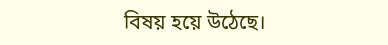বিষয় হয়ে উঠেছে।